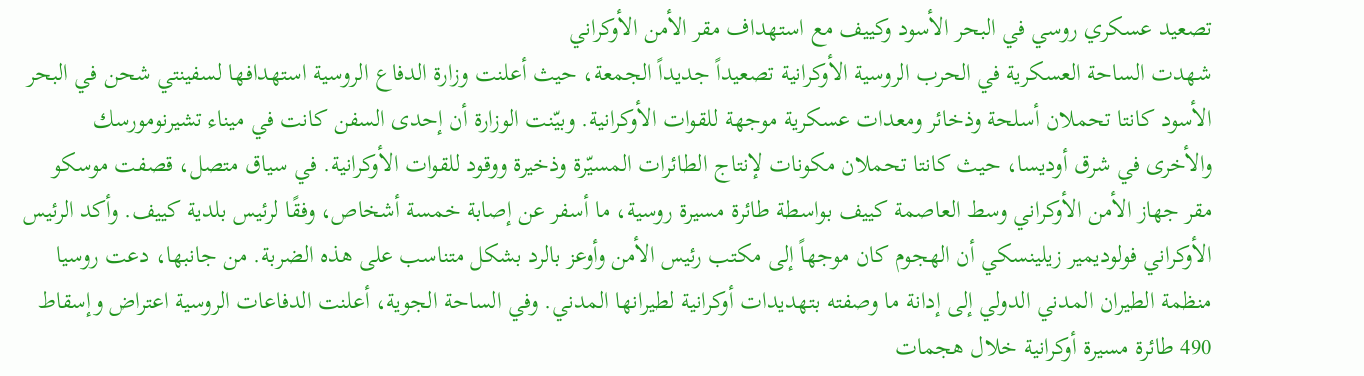تصعيد عسكري روسي في البحر الأسود وكييف مع استهداف مقر الأمن الأوكراني
شهدت الساحة العسكرية في الحرب الروسية الأوكرانية تصعيداً جديداً الجمعة، حيث أعلنت وزارة الدفاع الروسية استهدافها لسفينتي شحن في البحر الأسود كانتا تحملان أسلحة وذخائر ومعدات عسكرية موجهة للقوات الأوكرانية. وبيّنت الوزارة أن إحدى السفن كانت في ميناء تشيرنومورسك والأخرى في شرق أوديسا، حيث كانتا تحملان مكونات لإنتاج الطائرات المسيّرة وذخيرة ووقود للقوات الأوكرانية. في سياق متصل، قصفت موسكو مقر جهاز الأمن الأوكراني وسط العاصمة كييف بواسطة طائرة مسيرة روسية، ما أسفر عن إصابة خمسة أشخاص، وفقًا لرئيس بلدية كييف. وأكد الرئيس الأوكراني فولوديمير زيلينسكي أن الهجوم كان موجهاً إلى مكتب رئيس الأمن وأوعز بالرد بشكل متناسب على هذه الضربة. من جانبها، دعت روسيا منظمة الطيران المدني الدولي إلى إدانة ما وصفته بتهديدات أوكرانية لطيرانها المدني. وفي الساحة الجوية، أعلنت الدفاعات الروسية اعتراض وإسقاط 490 طائرة مسيرة أوكرانية خلال هجمات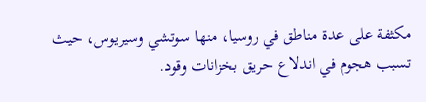مكثفة على عدة مناطق في روسيا، منها سوتشي وسيريوس، حيث تسبب هجوم في اندلاع حريق بخزانات وقود.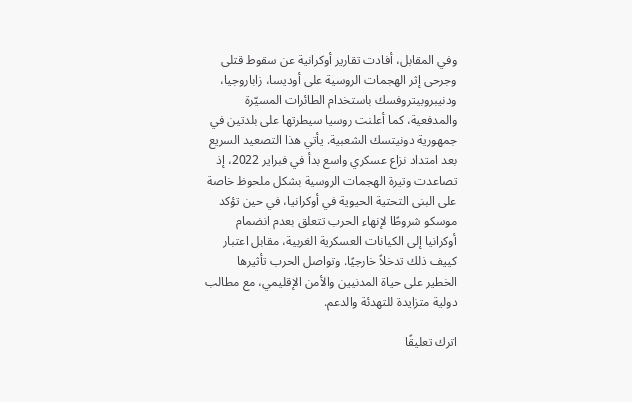وفي المقابل، أفادت تقارير أوكرانية عن سقوط قتلى وجرحى إثر الهجمات الروسية على أوديسا، زاباروجيا، ودنيبروبيتروفسك باستخدام الطائرات المسيّرة والمدفعية، كما أعلنت روسيا سيطرتها على بلدتين في جمهورية دونيتسك الشعبية. يأتي هذا التصعيد السريع بعد امتداد نزاع عسكري واسع بدأ في فبراير 2022، إذ تصاعدت وتيرة الهجمات الروسية بشكل ملحوظ خاصة على البنى التحتية الحيوية في أوكرانيا، في حين تؤكد موسكو شروطًا لإنهاء الحرب تتعلق بعدم انضمام أوكرانيا إلى الكيانات العسكرية الغربية، مقابل اعتبار كييف ذلك تدخلاً خارجيًا. وتواصل الحرب تأثيرها الخطير على حياة المدنيين والأمن الإقليمي، مع مطالب دولية متزايدة للتهدئة والدعم.

اترك تعليقًا